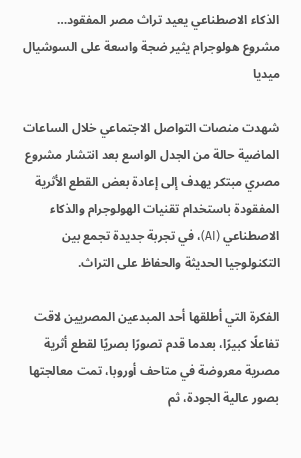الذكاء الاصطناعي يعيد تراث مصر المفقود… مشروع هولوجرام يثير ضجة واسعة على السوشيال ميديا

شهدت منصات التواصل الاجتماعي خلال الساعات الماضية حالة من الجدل الواسع بعد انتشار مشروع مصري مبتكر يهدف إلى إعادة بعض القطع الأثرية المفقودة باستخدام تقنيات الهولوجرام والذكاء الاصطناعي (AI)، في تجربة جديدة تجمع بين التكنولوجيا الحديثة والحفاظ على التراث.

الفكرة التي أطلقها أحد المبدعين المصريين لاقت تفاعلًا كبيرًا، بعدما قدم تصورًا بصريًا لقطع أثرية مصرية معروضة في متاحف أوروبا، تمت معالجتها بصور عالية الجودة، ثم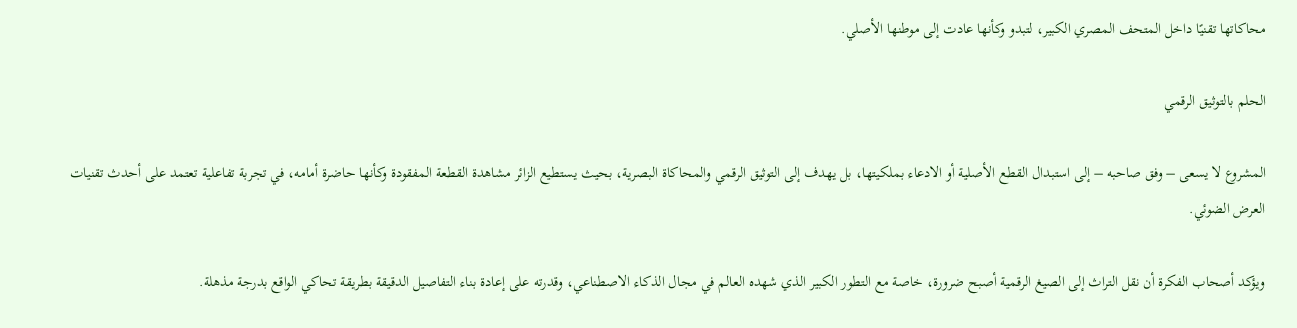محاكاتها تقنيًا داخل المتحف المصري الكبير، لتبدو وكأنها عادت إلى موطنها الأصلي.

الحلم بالتوثيق الرقمي

المشروع لا يسعى – وفق صاحبه – إلى استبدال القطع الأصلية أو الادعاء بملكيتها، بل يهدف إلى التوثيق الرقمي والمحاكاة البصرية، بحيث يستطيع الزائر مشاهدة القطعة المفقودة وكأنها حاضرة أمامه، في تجربة تفاعلية تعتمد على أحدث تقنيات العرض الضوئي.

ويؤكد أصحاب الفكرة أن نقل التراث إلى الصيغ الرقمية أصبح ضرورة، خاصة مع التطور الكبير الذي شهده العالم في مجال الذكاء الاصطناعي، وقدرته على إعادة بناء التفاصيل الدقيقة بطريقة تحاكي الواقع بدرجة مذهلة.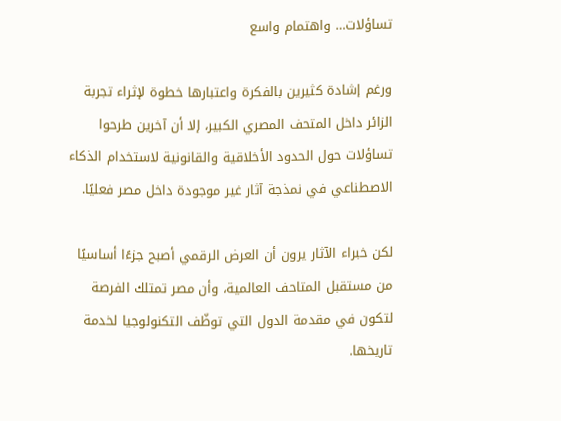تساؤلات… واهتمام واسع

ورغم إشادة كثيرين بالفكرة واعتبارها خطوة لإثراء تجربة الزائر داخل المتحف المصري الكبير، إلا أن آخرين طرحوا تساؤلات حول الحدود الأخلاقية والقانونية لاستخدام الذكاء الاصطناعي في نمذجة آثار غير موجودة داخل مصر فعليًا.

لكن خبراء الآثار يرون أن العرض الرقمي أصبح جزءًا أساسيًا من مستقبل المتاحف العالمية، وأن مصر تمتلك الفرصة لتكون في مقدمة الدول التي توظّف التكنولوجيا لخدمة تاريخها.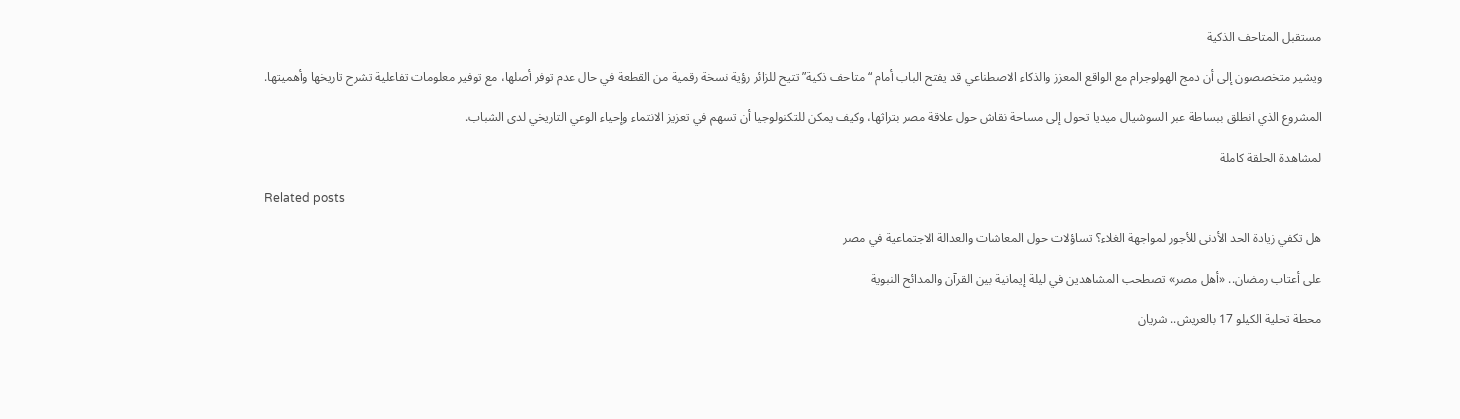مستقبل المتاحف الذكية

ويشير متخصصون إلى أن دمج الهولوجرام مع الواقع المعزز والذكاء الاصطناعي قد يفتح الباب أمام “متاحف ذكية” تتيح للزائر رؤية نسخة رقمية من القطعة في حال عدم توفر أصلها، مع توفير معلومات تفاعلية تشرح تاريخها وأهميتها.

المشروع الذي انطلق ببساطة عبر السوشيال ميديا تحول إلى مساحة نقاش حول علاقة مصر بتراثها، وكيف يمكن للتكنولوجيا أن تسهم في تعزيز الانتماء وإحياء الوعي التاريخي لدى الشباب.

لمشاهدة الحلقة كاملة

Related posts

هل تكفي زيادة الحد الأدنى للأجور لمواجهة الغلاء؟ تساؤلات حول المعاشات والعدالة الاجتماعية في مصر

على أعتاب رمضان.. «أهل مصر» تصطحب المشاهدين في ليلة إيمانية بين القرآن والمدائح النبوية

محطة تحلية الكيلو 17 بالعريش.. شريان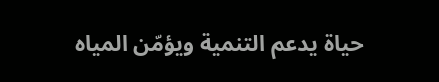حياة يدعم التنمية ويؤمّن المياه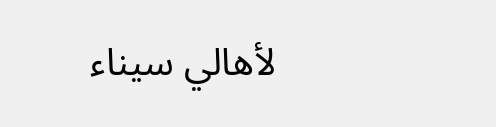لأهالي سيناء